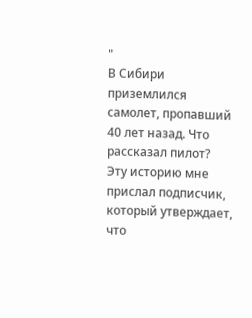"
В Сибири приземлился самолет, пропавший 40 лет назад. Что рассказал пилот?
Эту историю мне прислал подписчик, который утверждает, что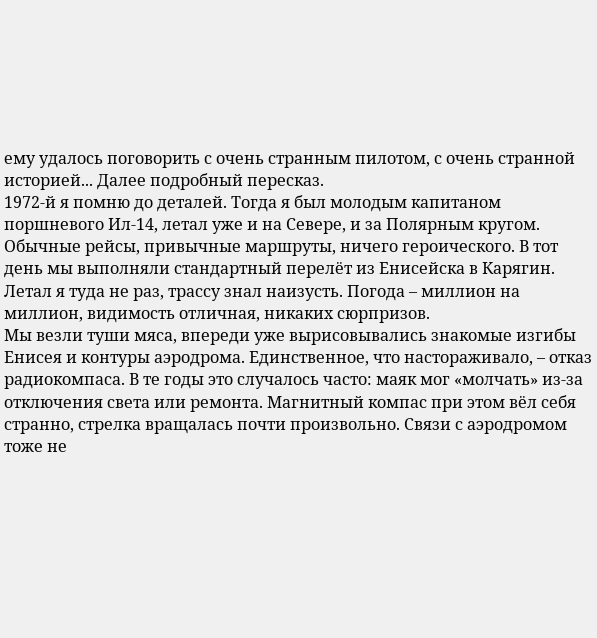ему удалось поговорить с очень странным пилотом, с очень странной историей... Далее подробный пересказ.
1972-й я помню до деталей. Тогда я был молодым капитаном поршневого Ил-14, летал уже и на Севере, и за Полярным кругом. Обычные рейсы, привычные маршруты, ничего героического. В тот день мы выполняли стандартный перелёт из Енисейска в Карягин. Летал я туда не раз, трассу знал наизусть. Погода – миллион на миллион, видимость отличная, никаких сюрпризов.
Мы везли туши мяса, впереди уже вырисовывались знакомые изгибы Енисея и контуры аэродрома. Единственное, что настораживало, – отказ радиокомпаса. В те годы это случалось часто: маяк мог «молчать» из-за отключения света или ремонта. Магнитный компас при этом вёл себя странно, стрелка вращалась почти произвольно. Связи с аэродромом тоже не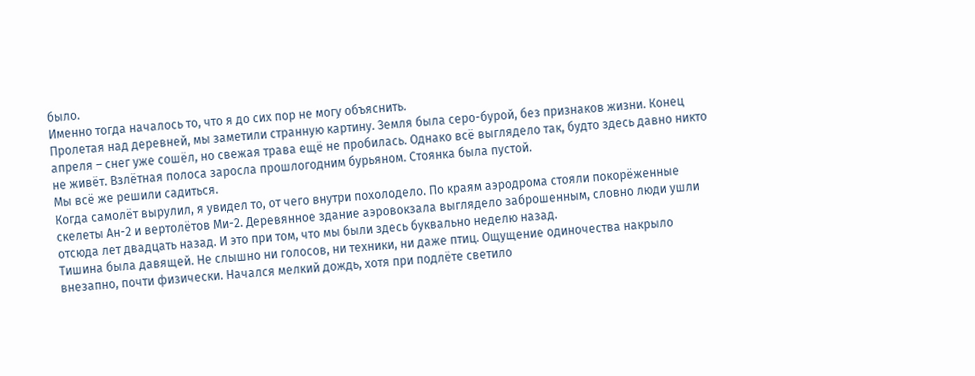было.
Именно тогда началось то, что я до сих пор не могу объяснить.
Пролетая над деревней, мы заметили странную картину. Земля была серо-бурой, без признаков жизни. Конец апреля – снег уже сошёл, но свежая трава ещё не пробилась. Однако всё выглядело так, будто здесь давно никто не живёт. Взлётная полоса заросла прошлогодним бурьяном. Стоянка была пустой.
Мы всё же решили садиться.
Когда самолёт вырулил, я увидел то, от чего внутри похолодело. По краям аэродрома стояли покорёженные скелеты Ан-2 и вертолётов Ми-2. Деревянное здание аэровокзала выглядело заброшенным, словно люди ушли отсюда лет двадцать назад. И это при том, что мы были здесь буквально неделю назад.
Тишина была давящей. Не слышно ни голосов, ни техники, ни даже птиц. Ощущение одиночества накрыло внезапно, почти физически. Начался мелкий дождь, хотя при подлёте светило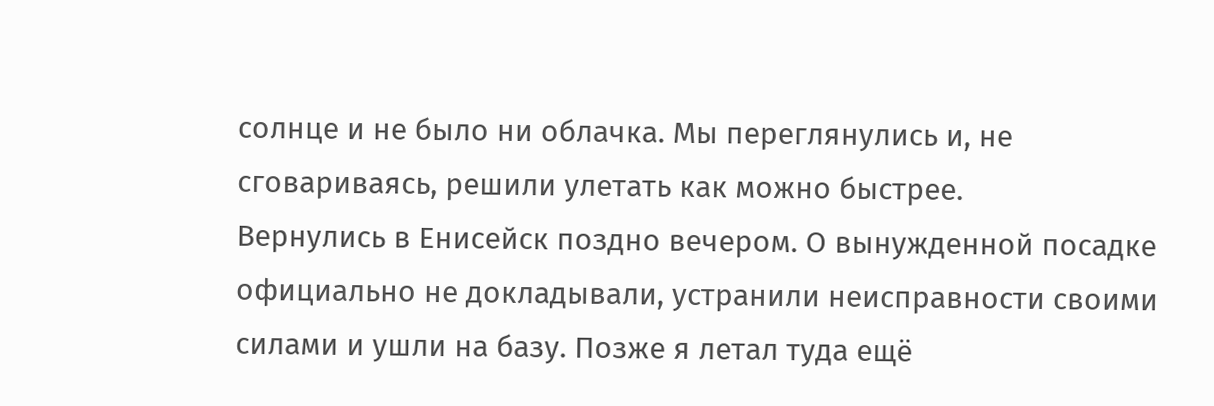солнце и не было ни облачка. Мы переглянулись и, не сговариваясь, решили улетать как можно быстрее.
Вернулись в Енисейск поздно вечером. О вынужденной посадке официально не докладывали, устранили неисправности своими силами и ушли на базу. Позже я летал туда ещё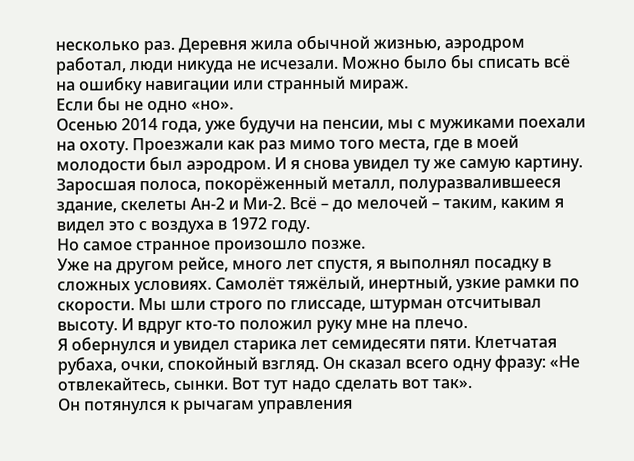несколько раз. Деревня жила обычной жизнью, аэродром работал, люди никуда не исчезали. Можно было бы списать всё на ошибку навигации или странный мираж.
Если бы не одно «но».
Осенью 2014 года, уже будучи на пенсии, мы с мужиками поехали на охоту. Проезжали как раз мимо того места, где в моей молодости был аэродром. И я снова увидел ту же самую картину. Заросшая полоса, покорёженный металл, полуразвалившееся здание, скелеты Ан-2 и Ми-2. Всё – до мелочей – таким, каким я видел это с воздуха в 1972 году.
Но самое странное произошло позже.
Уже на другом рейсе, много лет спустя, я выполнял посадку в сложных условиях. Самолёт тяжёлый, инертный, узкие рамки по скорости. Мы шли строго по глиссаде, штурман отсчитывал высоту. И вдруг кто-то положил руку мне на плечо.
Я обернулся и увидел старика лет семидесяти пяти. Клетчатая рубаха, очки, спокойный взгляд. Он сказал всего одну фразу: «Не отвлекайтесь, сынки. Вот тут надо сделать вот так».
Он потянулся к рычагам управления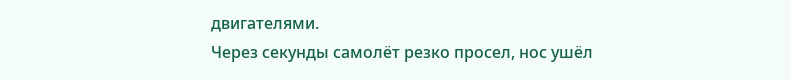двигателями.
Через секунды самолёт резко просел, нос ушёл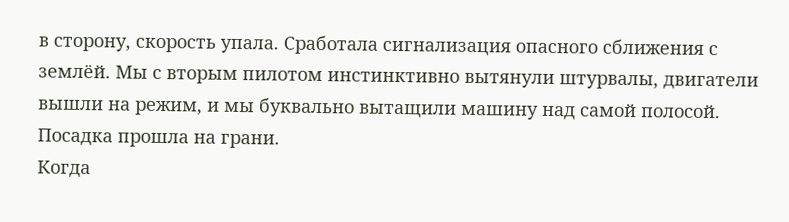в сторону, скорость упала. Сработала сигнализация опасного сближения с землёй. Мы с вторым пилотом инстинктивно вытянули штурвалы, двигатели вышли на режим, и мы буквально вытащили машину над самой полосой. Посадка прошла на грани.
Когда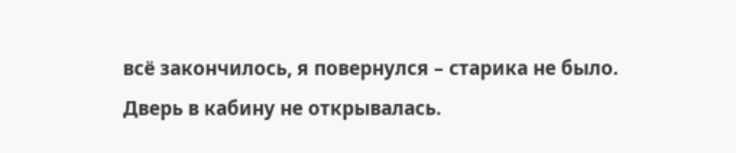всё закончилось, я повернулся – старика не было.
Дверь в кабину не открывалась.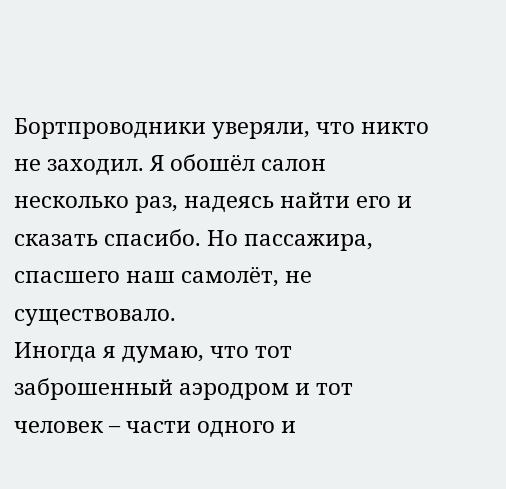Бортпроводники уверяли, что никто не заходил. Я обошёл салон несколько раз, надеясь найти его и сказать спасибо. Но пассажира, спасшего наш самолёт, не существовало.
Иногда я думаю, что тот заброшенный аэродром и тот человек – части одного и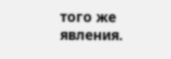того же явления.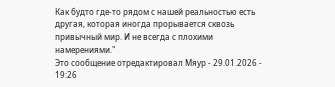Как будто где-то рядом с нашей реальностью есть другая, которая иногда прорывается сквозь привычный мир. И не всегда с плохими намерениями."
Это сообщение отредактировал Мяур - 29.01.2026 - 19:26